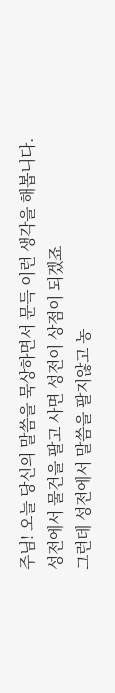주님! 오늘 당신의 말씀을 묵상하면서 문득 이런 생각을 해봅니다.
성전에서 물건을 팔고 사면 성전이 상점이 되겠죠
그런데 성전에서 말씀을 팔지않고 농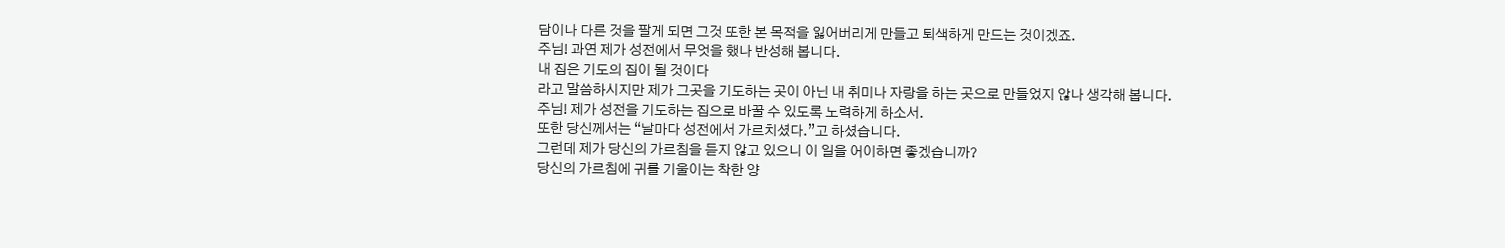담이나 다른 것을 팔게 되면 그것 또한 본 목적을 잃어버리게 만들고 퇴색하게 만드는 것이겠죠.
주님! 과연 제가 성전에서 무엇을 했나 반성해 봅니다.
내 집은 기도의 집이 될 것이다
라고 말씀하시지만 제가 그곳을 기도하는 곳이 아닌 내 취미나 자랑을 하는 곳으로 만들었지 않나 생각해 봅니다.
주님! 제가 성전을 기도하는 집으로 바꿀 수 있도록 노력하게 하소서.
또한 당신께서는 “날마다 성전에서 가르치셨다.”고 하셨습니다.
그런데 제가 당신의 가르침을 듣지 않고 있으니 이 일을 어이하면 좋겠습니까?
당신의 가르침에 귀를 기울이는 착한 양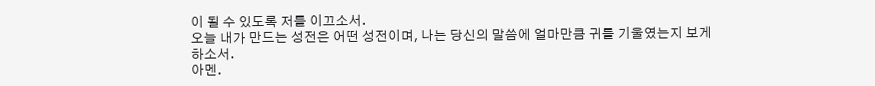이 될 수 있도록 저를 이끄소서.
오늘 내가 만드는 성전은 어떤 성전이며, 나는 당신의 말씀에 얼마만큼 귀를 기울였는지 보게 하소서.
아멘.